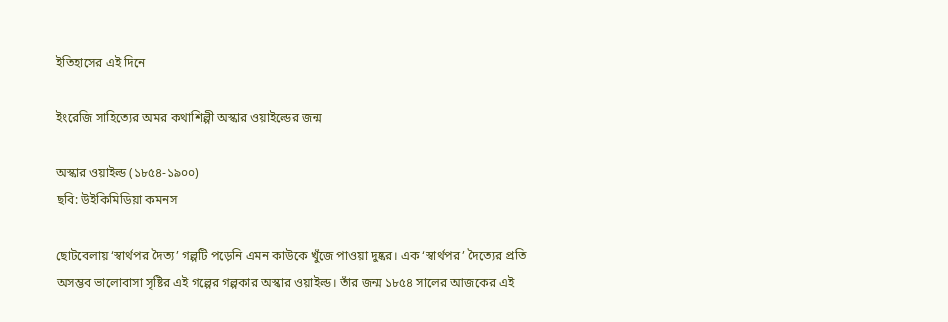ইতিহাসের এই দিনে

ইংরেজি সাহিত্যের অমর কথাশিল্পী অস্কার ওয়াইল্ডের জন্ম

অস্কার ওয়াইল্ড (১৮৫৪-১৯০০)
ছবি: উইকিমিডিয়া কমনস

ছোটবেলায় ‘স্বার্থপর দৈত্য’ গল্পটি পড়েনি এমন কাউকে খুঁজে পাওয়া দুষ্কর। এক ‘স্বার্থপর’ দৈত্যের প্রতি অসম্ভব ভালোবাসা সৃষ্টির এই গল্পের গল্পকার অস্কার ওয়াইল্ড। তাঁর জন্ম ১৮৫৪ সালের আজকের এই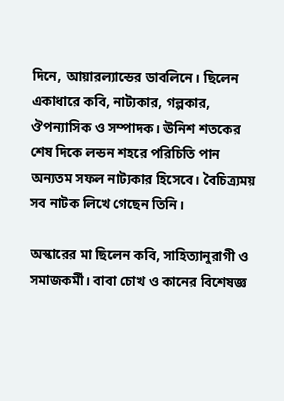দিনে, আয়ারল্যান্ডের ডাবলিনে। ছিলেন একাধারে কবি, নাট্যকার, গল্পকার, ঔপন্যাসিক ও সম্পাদক। ঊনিশ শতকের শেষ দিকে লন্ডন শহরে পরিচিতি পান অন্যতম সফল নাট্যকার হিসেবে। বৈচিত্র্যময় সব নাটক লিখে গেছেন তিনি।

অস্কারের মা ছিলেন কবি, সাহিত্যানুরাগী ও সমাজকর্মী। বাবা চোখ ও কানের বিশেষজ্ঞ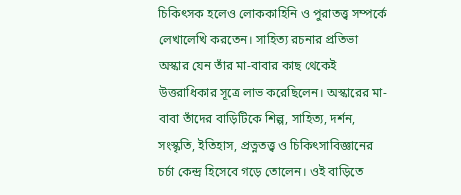চিকিৎসক হলেও লোককাহিনি ও পুরাতত্ত্ব সম্পর্কে লেখালেখি করতেন। সাহিত্য রচনার প্রতিভা অস্কার যেন তাঁর মা-বাবার কাছ থেকেই উত্তরাধিকার সূত্রে লাভ করেছিলেন। অস্কারের মা-বাবা তাঁদের বাড়িটিকে শিল্প, সাহিত্য, দর্শন, সংস্কৃতি, ইতিহাস, প্রত্নতত্ত্ব ও চিকিৎসাবিজ্ঞানের চর্চা কেন্দ্র হিসেবে গড়ে তোলেন। ওই বাড়িতে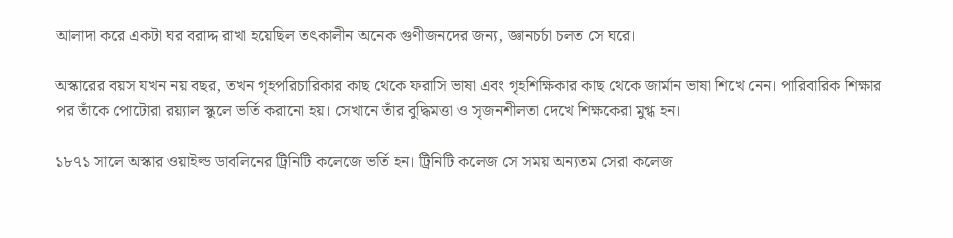আলাদা করে একটা ঘর বরাদ্দ রাখা হয়েছিল তৎকালীন অনেক গুণীজনদের জন্য, জ্ঞানচর্চা চলত সে ঘরে।

অস্কারের বয়স যখন নয় বছর, তখন গৃহপরিচারিকার কাছ থেকে ফরাসি ভাষা এবং গৃহশিক্ষিকার কাছ থেকে জার্মান ভাষা শিখে নেন। পারিবারিক শিক্ষার পর তাঁকে পোটোরা রয়্যাল স্কুলে ভর্তি করানো হয়। সেখানে তাঁর বুদ্ধিমত্তা ও সৃজনশীলতা দেখে শিক্ষকেরা মুগ্ধ হন।

১৮৭১ সালে অস্কার ওয়াইল্ড ডাবলিনের ট্রিনিটি কলেজে ভর্তি হন। ট্রিনিটি কলেজ সে সময় অন্যতম সেরা কলেজ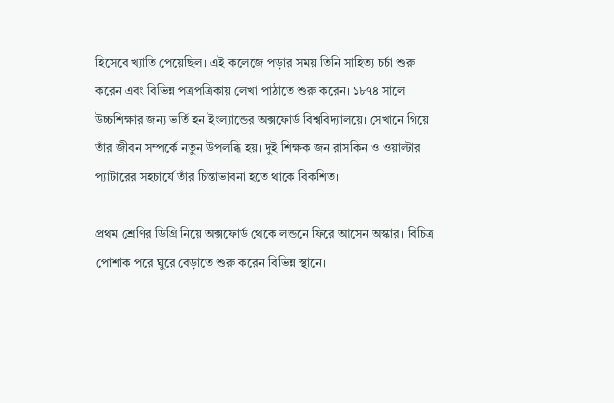হিসেবে খ্যাতি পেয়েছিল। এই কলেজে পড়ার সময় তিনি সাহিত্য চর্চা শুরু করেন এবং বিভিন্ন পত্রপত্রিকায় লেখা পাঠাতে শুরু করেন। ১৮৭৪ সালে উচ্চশিক্ষার জন্য ভর্তি হন ইংল্যান্ডের অক্সফোর্ড বিশ্ববিদ্যালয়ে। সেখানে গিয়ে তাঁর জীবন সম্পর্কে নতুন উপলব্ধি হয়। দুই শিক্ষক জন রাসকিন ও ওয়াল্টার প্যাটারের সহচার্যে তাঁর চিন্তাভাবনা হতে থাকে বিকশিত।

প্রথম শ্রেণির ডিগ্রি নিয়ে অক্সফোর্ড থেকে লন্ডনে ফিরে আসেন অস্কার। বিচিত্র পোশাক পরে ঘুরে বেড়াতে শুরু করেন বিভিন্ন স্থানে।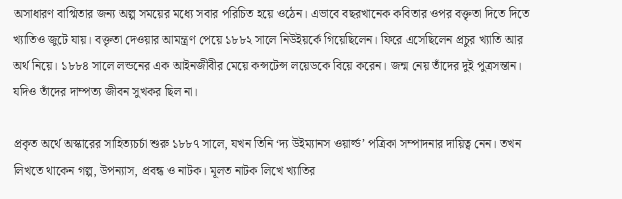অসাধারণ বাগ্মিতার জন্য অল্প সময়ের মধ্যে সবার পরিচিত হয়ে ওঠেন। এভাবে বছরখানেক কবিতার ওপর বক্ত‍ৃতা দিতে দিতে খ্যাতিও জুটে যায়। বক্ত‍ৃতা দেওয়ার আমন্ত্রণ পেয়ে ১৮৮২ সালে নিউইয়র্কে গিয়েছিলেন। ফিরে এসেছিলেন প্রচুর খ্যাতি আর অর্থ নিয়ে। ১৮৮৪ সালে লন্ডনের এক আইনজীবীর মেয়ে কন্সটেন্স লয়েডকে বিয়ে করেন। জন্ম নেয় তাঁদের দুই পুত্রসন্তান। যদিও তাঁদের দাম্পত্য জীবন সুখকর ছিল না।

প্রকৃত অর্থে অস্কারের সাহিত্যচর্চা শুরু ১৮৮৭ সালে, যখন তিনি ‘দ্য উইম্যানস ওয়ার্ল্ড’ পত্রিকা সম্পাদনার দায়িত্ব নেন। তখন লিখতে থাকেন গল্প, উপন্যাস, প্রবন্ধ ও নাটক। মূলত নাটক লিখে খ্যাতির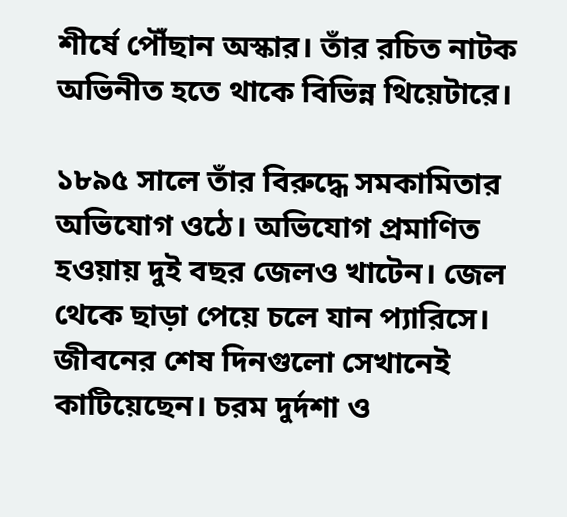শীর্ষে পৌঁছান অস্কার। তাঁর রচিত নাটক অভিনীত হতে থাকে বিভিন্ন থিয়েটারে।

১৮৯৫ সালে তাঁর বিরুদ্ধে সমকামিতার অভিযোগ ওঠে। অভিযোগ প্রমাণিত হওয়ায় দুই বছর জেলও খাটেন। জেল থেকে ছাড়া পেয়ে চলে যান প্যারিসে। জীবনের শেষ দিনগুলো সেখানেই কাটিয়েছেন। চরম দুর্দশা ও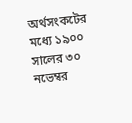অর্থসংকটের মধ্যে ১৯০০ সালের ৩০ নভেম্বর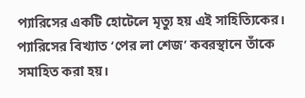প্যারিসের একটি হোটেলে মৃত্যু হয় এই সাহিত্যিকের। প্যারিসের বিখ্যাত ‘পের লা শেজ’ কবরস্থানে তাঁকে সমাহিত করা হয়।